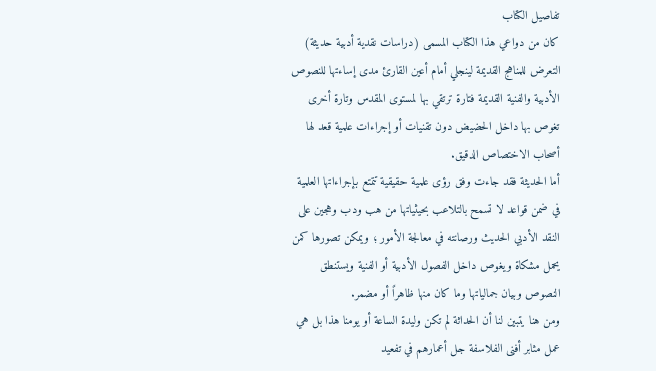تفاصيل الكتاب
كان من دواعي هذا الكتاب المسمى (دراسات نقدية أدبية حديثة) التعرض للمناهج القديمة لينجلي أمام أعين القارئ مدى إساءتها للنصوص الأدبية والفنية القديمة فتارة ترتقي بها لمستوى المقدس وتارة أخرى تغوص بها داخل الحضيض دون تقنيات أو إجراءات علمية قعد لها أصحاب الاختصاص الدقيق.
أما الحديثة فقد جاءت وفق رؤى علمية حقيقية تتمتع بإجراءاتها العلمية في ضمن قواعد لا تسمح بالتلاعب بحيثياتها من هب ودب وهجين على النقد الأدبي الحديث ورصانته في معالجة الأمور ؛ ويمكن تصورها كمن يحمل مشكاة ويغوص داخل الفصول الأدبية أو الفنية ويستنطق النصوص وبيان جمالياتها وما كان منها ظاهراً أو مضمر.
ومن هنا يتبين لنا أن الحداثة لم تكن وليدة الساعة أو يومنا هذا بل هي عمل مثابر أفنى الفلاسفة جل أعمارهم في تفعيد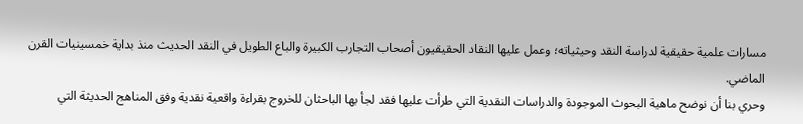مسارات علمية حقيقية لدراسة النقد وحيثياته؛ وعمل عليها النقاد الحقيقيون أصحاب التجارب الكبيرة والباع الطويل في النقد الحديث منذ بداية خمسينيات القرن الماضي.
وحري بنا أن نوضح ماهية البحوث الموجودة والدراسات النقدية التي طرأت عليها فقد لجأ بها الباحثان للخروج بقراءة واقعية نقدية وفق المناهج الحديثة التي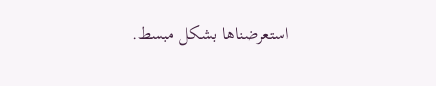استعرضناها بشكل مبسط.